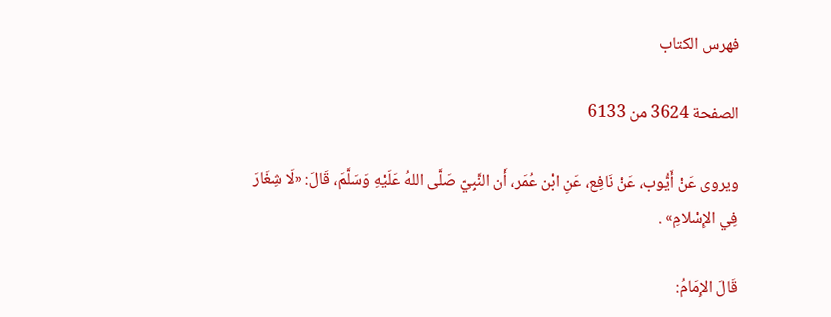فهرس الكتاب

الصفحة 3624 من 6133

ويروى عَنْ أَيُّوب، عَنْ نَافِع، عَنِ ابْن عُمَر، أَن النَّبِيّ صَلَّى اللهُ عَلَيْهِ وَسَلَّمَ، قَالَ: «لَا شِغَارَ فِي الإِسْلامِ» .

قَالَ الإِمَامُ: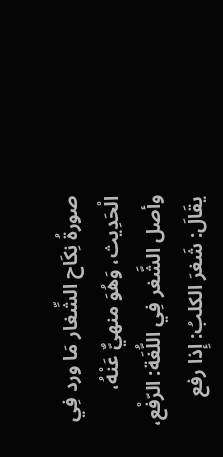صورةُ نِكَاح الشِّغار مَا ورد فِي الْحَدِيث، وَهُوَ منهيٌّ عَنْهُ، وأصل الشَّغر فِي اللُّغَة: الرّفْع، يقَالَ: شَغرَ الكلبُ: إِذا رفع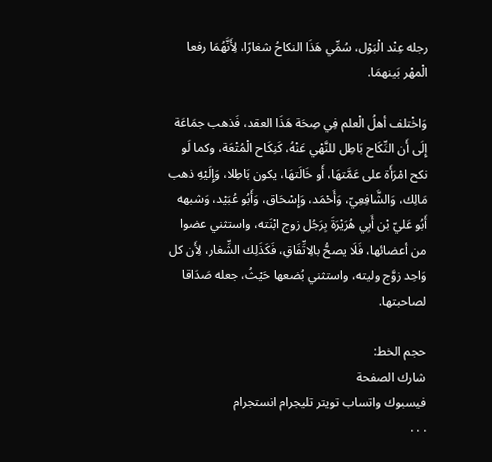رجله عِنْد الْبَوْل، سُمِّي هَذَا النكاحُ شغارًا، لِأَنَّهُمَا رفعا الْمهْر بَينهمَا.

وَاخْتلف أهلُ الْعلم فِي صِحَة هَذَا العقد، فَذهب جمَاعَة إِلَى أَن النِّكَاح بَاطِل للنَّهْي عَنْهُ، كَنِكَاح الْمُتْعَة، وكما لَو نكح امْرَأَة على عَمَّتهَا، أَو خَالَتهَا، يكون بَاطِلا، وَإِلَيْهِ ذهب مَالِك، وَالشَّافِعِيّ، وَأَحْمَد، وَإِسْحَاق، وَأَبُو عُبَيْد، وَشبهه أَبُو عَليّ بْن أَبِي هُرَيْرَةَ بِرَجُل زوج ابْنَته، واستثني عضوا من أعضائها، فَلَا يصحُّ بالِاتِّفَاقِ، فَكَذَلِك الشِّغار، لِأَن كل وَاحِد زوَّج وليته، واستثني بُضعها حَيْثُ، جعله صَدَاقا لصاحبتها.

حجم الخط:
شارك الصفحة
فيسبوك واتساب تويتر تليجرام انستجرام
. . .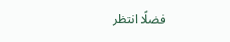فضلًا انتظر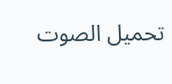تحميل الصوت